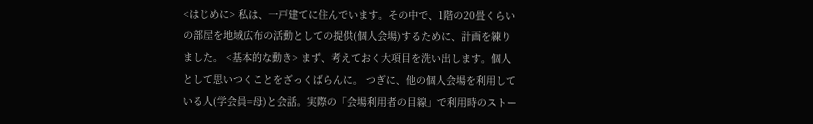<はじめに> 私は、一戸建てに住んでいます。その中で、1階の20畳くらいの部屋を地域広布の活動としての提供(個人会場)するために、計画を練りました。 <基本的な動き> まず、考えておく大項目を洗い出します。個人として思いつくことをざっくばらんに。 つぎに、他の個人会場を利用している人(学会員=母)と会話。実際の「会場利用者の目線」で利用時のストー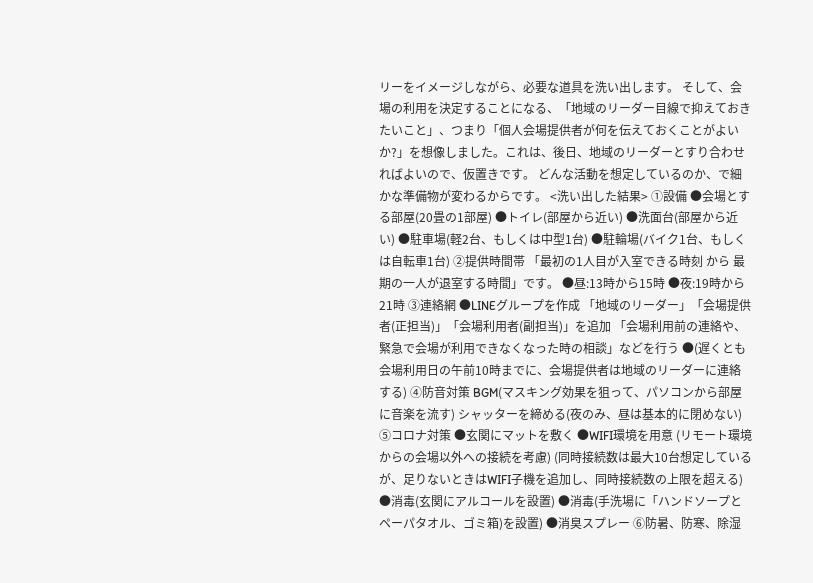リーをイメージしながら、必要な道具を洗い出します。 そして、会場の利用を決定することになる、「地域のリーダー目線で抑えておきたいこと」、つまり「個人会場提供者が何を伝えておくことがよいか?」を想像しました。これは、後日、地域のリーダーとすり合わせればよいので、仮置きです。 どんな活動を想定しているのか、で細かな準備物が変わるからです。 <洗い出した結果> ①設備 ●会場とする部屋(20畳の1部屋) ●トイレ(部屋から近い) ●洗面台(部屋から近い) ●駐車場(軽2台、もしくは中型1台) ●駐輪場(バイク1台、もしくは自転車1台) ②提供時間帯 「最初の1人目が入室できる時刻 から 最期の一人が退室する時間」です。 ●昼:13時から15時 ●夜:19時から21時 ③連絡網 ●LINEグループを作成 「地域のリーダー」「会場提供者(正担当)」「会場利用者(副担当)」を追加 「会場利用前の連絡や、緊急で会場が利用できなくなった時の相談」などを行う ●(遅くとも会場利用日の午前10時までに、会場提供者は地域のリーダーに連絡する) ④防音対策 BGM(マスキング効果を狙って、パソコンから部屋に音楽を流す) シャッターを締める(夜のみ、昼は基本的に閉めない) ⑤コロナ対策 ●玄関にマットを敷く ●WIFI環境を用意 (リモート環境からの会場以外への接続を考慮) (同時接続数は最大10台想定しているが、足りないときはWIFI子機を追加し、同時接続数の上限を超える) ●消毒(玄関にアルコールを設置) ●消毒(手洗場に「ハンドソープとペーパタオル、ゴミ箱)を設置) ●消臭スプレー ⑥防暑、防寒、除湿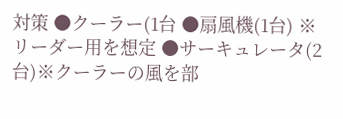対策 ●クーラー(1台 ●扇風機(1台) ※リーダー用を想定 ●サーキュレータ(2台)※クーラーの風を部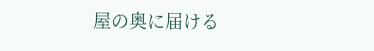屋の奥に届ける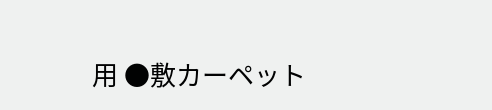用 ●敷カーペット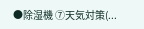●除湿機 ⑦天気対策(...